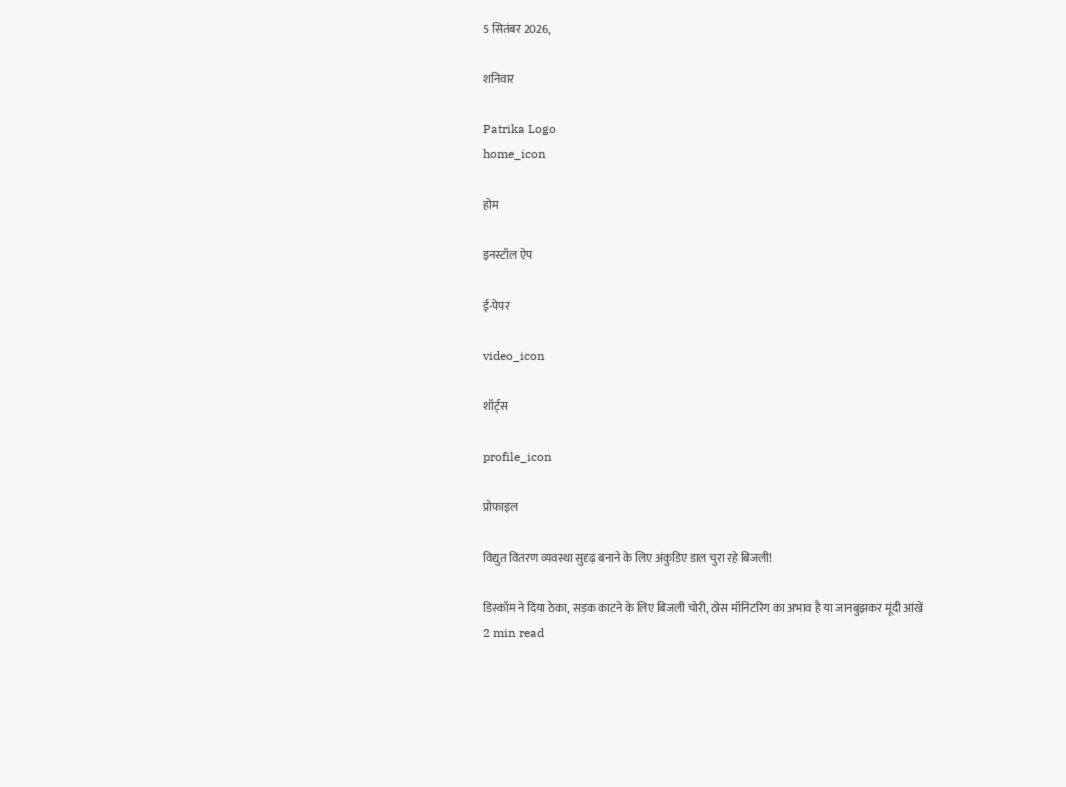5 सितंबर 2026,

शनिवार

Patrika Logo
home_icon

होम

इनस्टॉल ऐप

ई-पेपर

video_icon

शॉर्ट्स

profile_icon

प्रोफाइल

विद्युत वितरण व्यवस्था सुदृढ़ बनाने के लिए अंकुडिए डाल चुरा रहे बिजली!

डिस्कॉम ने दिया ठेका, सड़क काटने के लिए बिजली चोरी, ठोस मॉनिटरिंग का अभाव है या जानबुझकर मूंदी आंखें
2 min read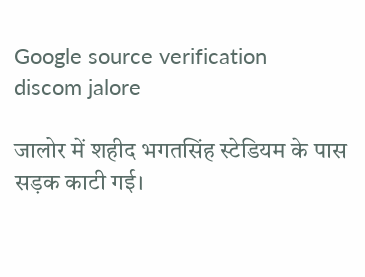Google source verification
discom jalore

जालोर में शहीद भगतसिंह स्टेडियम के पास सड़क काटी गई।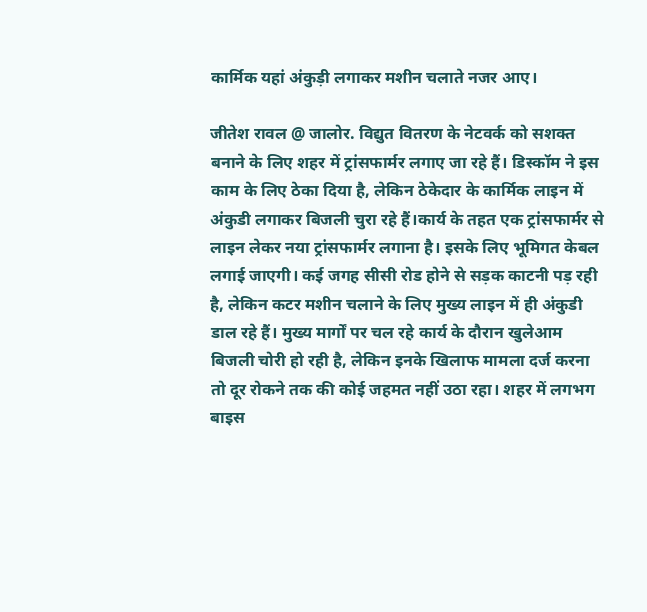कार्मिक यहां अंकुड़ी लगाकर मशीन चलाते नजर आए।

जीतेश रावल @ जालोर. विद्युत वितरण के नेटवर्क को सशक्त बनाने के लिए शहर में ट्रांसफार्मर लगाए जा रहे हैं। डिस्कॉम ने इस काम के लिए ठेका दिया है, लेकिन ठेकेदार के कार्मिक लाइन में अंकुडी लगाकर बिजली चुरा रहे हैं।कार्य के तहत एक ट्रांसफार्मर से लाइन लेकर नया ट्रांसफार्मर लगाना है। इसके लिए भूमिगत केबल लगाई जाएगी। कई जगह सीसी रोड होने से सड़क काटनी पड़ रही है, लेकिन कटर मशीन चलाने के लिए मुख्य लाइन में ही अंकुडी डाल रहे हैं। मुख्य मार्गों पर चल रहे कार्य के दौरान खुलेआम बिजली चोरी हो रही है, लेकिन इनके खिलाफ मामला दर्ज करना तो दूर रोकने तक की कोई जहमत नहीं उठा रहा। शहर में लगभग बाइस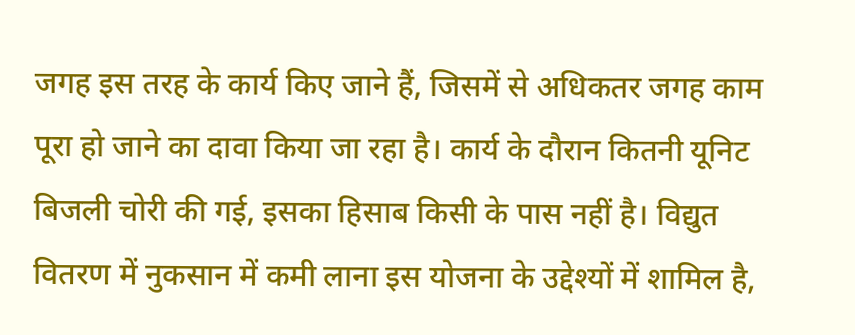जगह इस तरह के कार्य किए जाने हैं, जिसमें से अधिकतर जगह काम पूरा हो जाने का दावा किया जा रहा है। कार्य के दौरान कितनी यूनिट बिजली चोरी की गई, इसका हिसाब किसी के पास नहीं है। विद्युत वितरण में नुकसान में कमी लाना इस योजना के उद्देश्यों में शामिल है,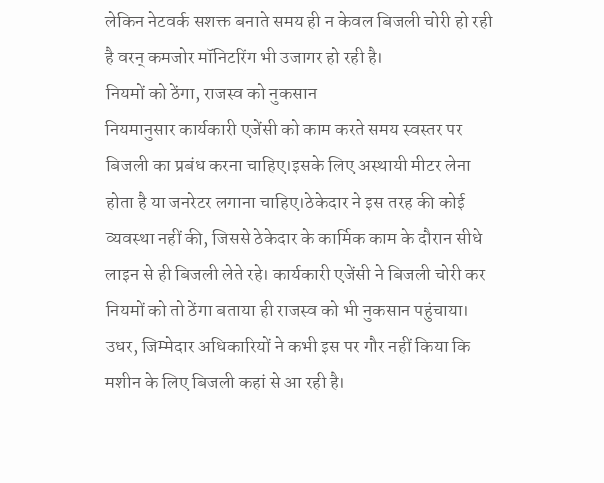लेकिन नेटवर्क सशक्त बनाते समय ही न केवल बिजली चोरी हो रही है वरन् कमजोर मॉनिटरिंग भी उजागर हो रही है।
नियमों को ठेंगा, राजस्व को नुकसान
नियमानुसार कार्यकारी एजेंसी को काम करते समय स्वस्तर पर बिजली का प्रबंध करना चाहिए।इसके लिए अस्थायी मीटर लेना होता है या जनरेटर लगाना चाहिए।ठेकेदार ने इस तरह की कोई व्यवस्था नहीं की, जिससे ठेकेदार के कार्मिक काम के दौरान सीधे लाइन से ही बिजली लेते रहे। कार्यकारी एजेंसी ने बिजली चोरी कर नियमों को तो ठेंगा बताया ही राजस्व को भी नुकसान पहुंचाया। उधर, जिम्मेदार अधिकारियों ने कभी इस पर गौर नहीं किया कि मशीन के लिए बिजली कहां से आ रही है।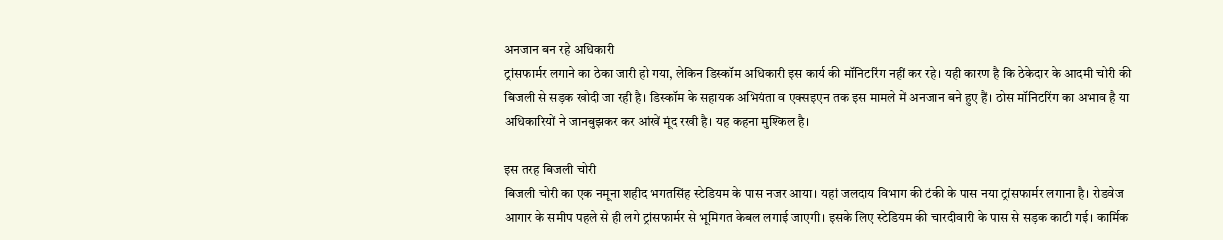अनजान बन रहे अधिकारी
ट्रांसफार्मर लगाने का ठेका जारी हो गया, लेकिन डिस्कॉम अधिकारी इस कार्य की मॉनिटरिंग नहीं कर रहे। यही कारण है कि ठेकेदार के आदमी चोरी की बिजली से सड़क खोदी जा रही है। डिस्कॉम के सहायक अभियंता व एक्सइएन तक इस मामले में अनजान बने हुए हैं। ठोस मॉनिटरिंग का अभाव है या अधिकारियों ने जानबुझकर कर आंखें मूंद रखी है। यह कहना मुश्किल है।

इस तरह बिजली चोरी
बिजली चोरी का एक नमूना शहीद भगतसिंह स्टेडियम के पास नजर आया। यहां जलदाय विभाग की टंकी के पास नया ट्रांसफार्मर लगाना है। रोडवेज आगार के समीप पहले से ही लगे ट्रांसफार्मर से भूमिगत केबल लगाई जाएगी। इसके लिए स्टेडियम की चारदीवारी के पास से सड़क काटी गई। कार्मिक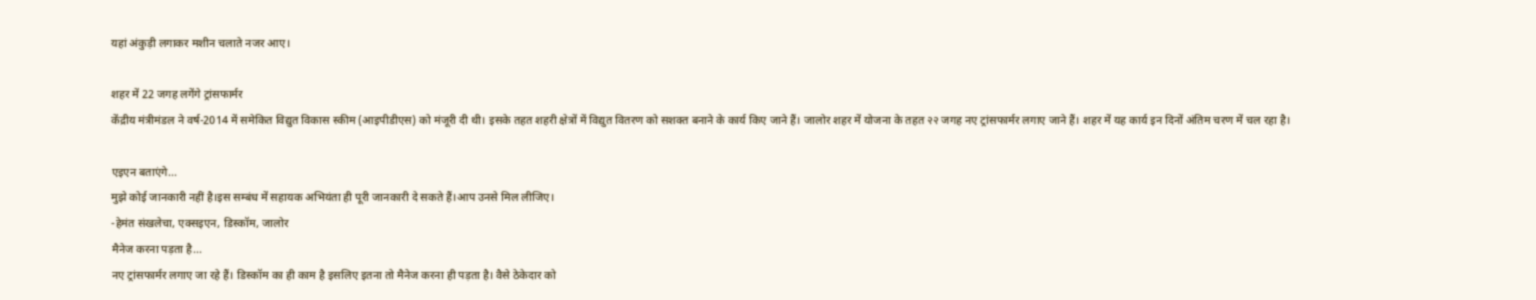यहां अंकुड़ी लगाकर मशीन चलाते नजर आए।

शहर में 22 जगह लगेंगे ट्रांसफार्मर
केंद्रीय मंत्रीमंडल ने वर्ष-2014 में समेकित विद्युत विकास स्कीम (आइपीडीएस) को मंजूरी दी थी। इसके तहत शहरी क्षेत्रों में विद्युत वितरण को सशक्त बनाने के कार्य किए जाने हैं। जालोर शहर में योजना के तहत २२ जगह नए ट्रांसफार्मर लगाए जाने हैं। शहर में यह कार्य इन दिनों अंतिम चरण में चल रहा है।

एइएन बताएंगे...
मुझे कोई जानकारी नहीं है।इस सम्बंध में सहायक अभियंता ही पूरी जानकारी दे सकते हैं।आप उनसे मिल लीजिए।
-हेमंत संखलेचा, एक्सइएन, डिस्कॉम, जालोर
मैनेज करना पड़ता है...
नए ट्रांसफार्मर लगाए जा रहे हैं। डिस्कॉम का ही काम है इसलिए इतना तो मैनेज करना ही पड़ता है। वैसे ठेकेदार को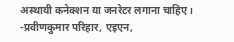अस्थायी कनेक्शन या जनरेटर लगाना चाहिए।
-प्रवीणकुमार परिहार, एइएन,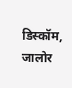डिस्कॉम, जालोर